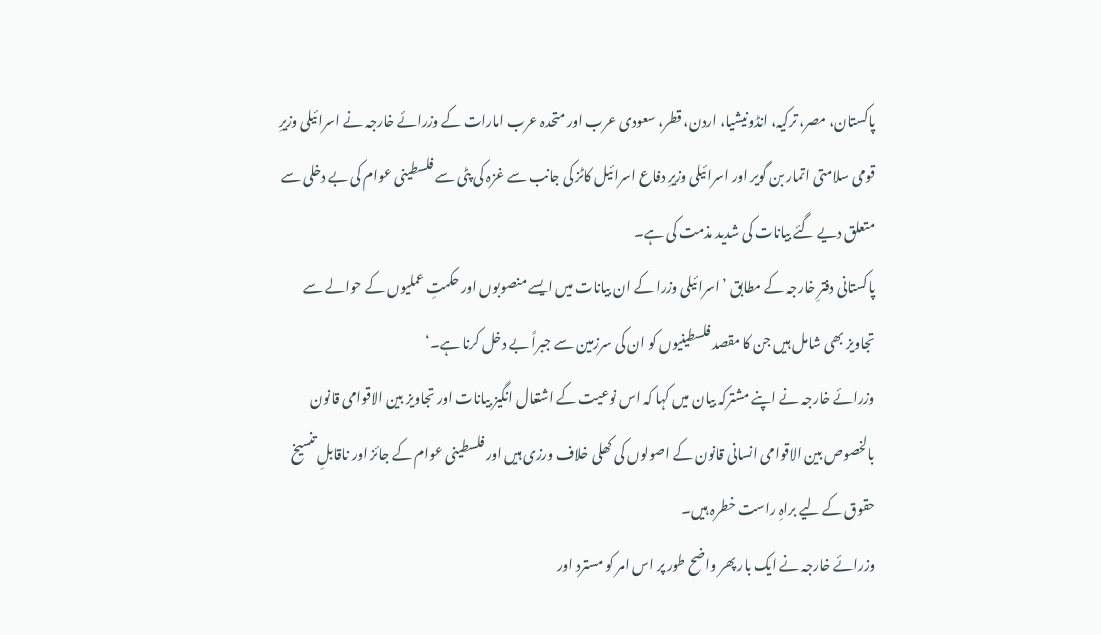پاکستان، مصر، ترکیہ، انڈونیشیا، اردن، قطر، سعودی عرب اور متحدہ عرب امارات کے وزرائے خارجہ نے اسرائیلی وزیرِ قومی سلامتی اتمار بن گویر اور اسرائیلی وزیرِ دفاع اسرائیل کاٹز کی جانب سے غزہ کی پٹی سے فلسطینی عوام کی بے دخلی سے متعلق دیے گئے بیانات کی شدید مذمت کی ہے۔
پاکستانی دفترِ خارجہ کے مطابق ’اسرائیلی وزرا کے ان بیانات میں ایسے منصوبوں اور حکمتِ عملیوں کے حوالے سے تجاویز بھی شامل ہیں جن کا مقصد فلسطینیوں کو ان کی سرزمین سے جبراً بے دخل کرنا ہے۔‘
وزرائے خارجہ نے اپنے مشترکہ بیان میں کہا کہ اس نوعیت کے اشتعال انگیز بیانات اور تجاویز بین الاقوامی قانون بالخصوص بین الاقوامی انسانی قانون کے اصولوں کی کھلی خلاف ورزی ہیں اور فلسطینی عوام کے جائز اور ناقابلِ تنسیخ حقوق کے لیے براہِ راست خطرہ ہیں۔
وزرائے خارجہ نے ایک بار پھر واضح طور پر اس امر کو مسترد اور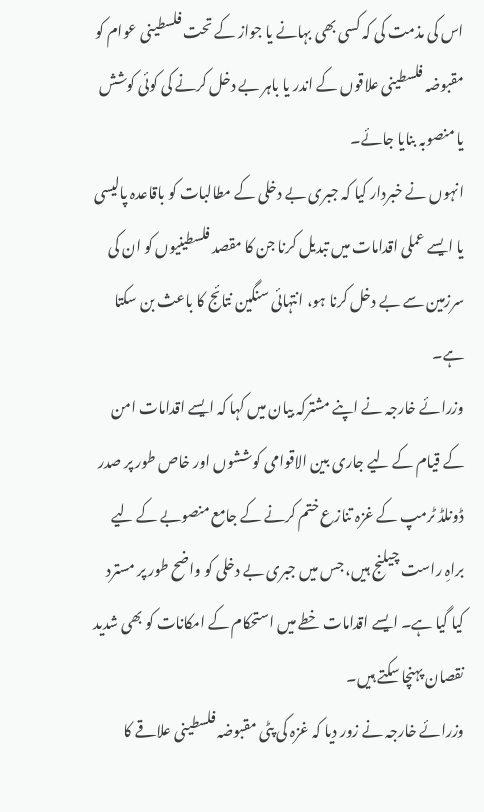اس کی مذمت کی کہ کسی بھی بہانے یا جواز کے تحت فلسطینی عوام کو مقبوضہ فلسطینی علاقوں کے اندر یا باہر بے دخل کرنے کی کوئی کوشش یا منصوبہ بنایا جائے۔
انہوں نے خبردار کیا کہ جبری بے دخلی کے مطالبات کو باقاعدہ پالیسی یا ایسے عملی اقدامات میں تبدیل کرنا جن کا مقصد فلسطینیوں کو ان کی سرزمین سے بے دخل کرنا ہو، انتہائی سنگین نتائج کا باعث بن سکتا ہے۔
وزرائے خارجہ نے اپنے مشترکہ بیان میں کہا کہ ایسے اقدامات امن کے قیام کے لیے جاری بین الاقوامی کوششوں اور خاص طور پر صدر ڈونلڈ ٹرمپ کے غزہ تنازع ختم کرنے کے جامع منصوبے کے لیے براہِ راست چیلنج ہیں، جس میں جبری بے دخلی کو واضح طور پر مسترد کیا گیا ہے۔ ایسے اقدامات خطے میں استحکام کے امکانات کو بھی شدید نقصان پہنچا سکتے ہیں۔
وزرائے خارجہ نے زور دیا کہ غزہ کی پٹی مقبوضہ فلسطینی علاقے کا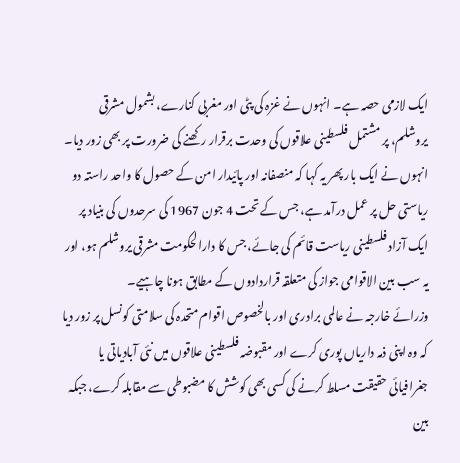ایک لازمی حصہ ہے۔ انہوں نے غزہ کی پٹی اور مغربی کنارے، بشمول مشرقی یروشلم، پر مشتمل فلسطینی علاقوں کی وحدت برقرار رکھنے کی ضرورت پر بھی زور دیا۔
انہوں نے ایک بار پھر یہ کہا کہ منصفانہ اور پائیدار امن کے حصول کا واحد راستہ دو ریاستی حل پر عمل درآمد ہے، جس کے تحت 4 جون 1967 کی سرحدوں کی بنیاد پر ایک آزاد فلسطینی ریاست قائم کی جائے، جس کا دارالحکومت مشرقی یروشلم ہو، اور یہ سب بین الاقوامی جواز کی متعلقہ قراردادوں کے مطابق ہونا چاہیے۔
وزرائے خارجہ نے عالمی برادری اور بالخصوص اقوام متحدہ کی سلامتی کونسل پر زور دیا کہ وہ اپنی ذمہ داریاں پوری کرے اور مقبوضہ فلسطینی علاقوں میں نئی آبادیاتی یا جغرافیائی حقیقت مسلط کرنے کی کسی بھی کوشش کا مضبوطی سے مقابلہ کرے، جبکہ بین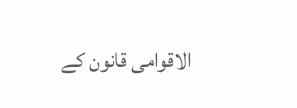الاقوامی قانون کے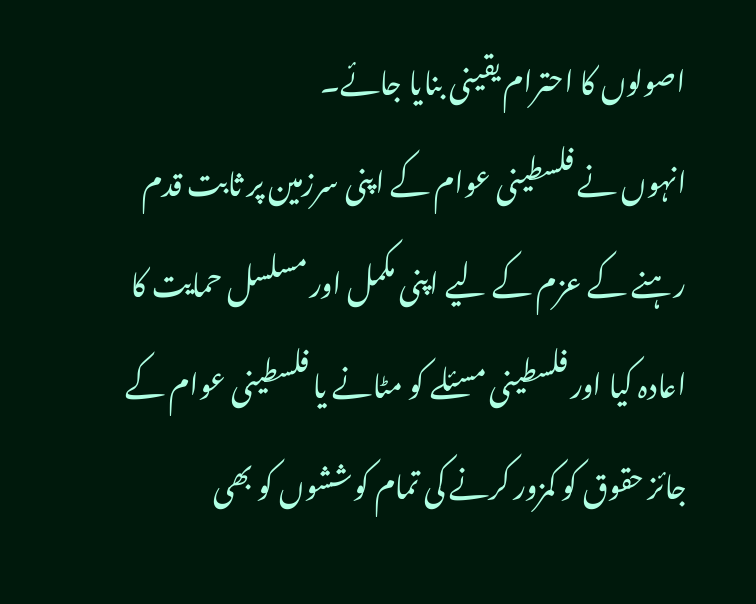اصولوں کا احترام یقینی بنایا جائے۔
انہوں نے فلسطینی عوام کے اپنی سرزمین پر ثابت قدم رہنے کے عزم کے لیے اپنی مکمل اور مسلسل حمایت کا اعادہ کیا اور فلسطینی مسئلے کو مٹانے یا فلسطینی عوام کے جائز حقوق کو کمزور کرنے کی تمام کوششوں کو بھی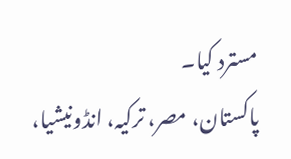مسترد کیا۔
پاکستان، مصر، ترکیہ، انڈونیشیا،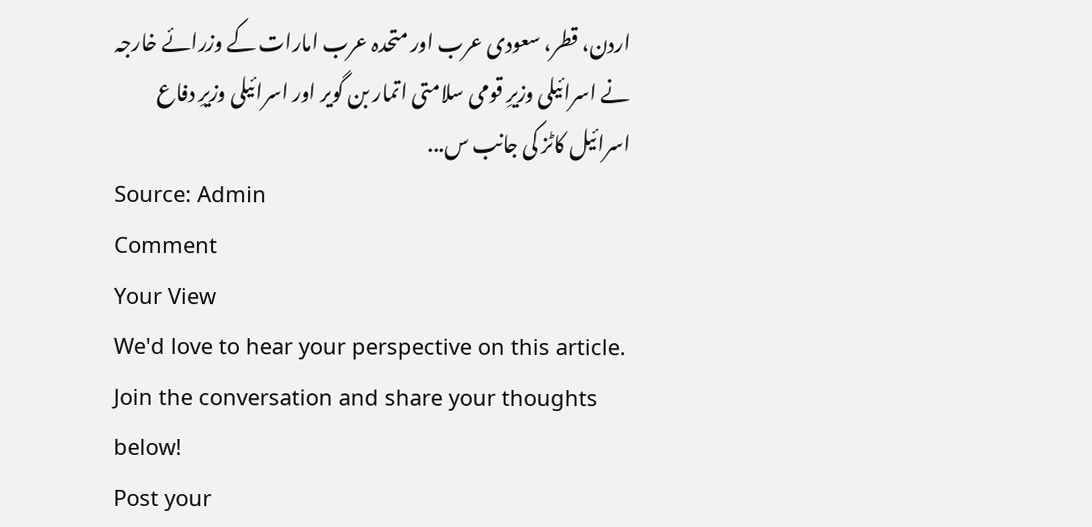اردن، قطر، سعودی عرب اور متحدہ عرب امارات کے وزرائے خارجہ نے اسرائیلی وزیرِ قومی سلامتی اتمار بن گویر اور اسرائیلی وزیرِ دفاع اسرائیل کاٹز کی جانب س...
Source: Admin
Comment
Your View
We'd love to hear your perspective on this article. Join the conversation and share your thoughts below!
Post your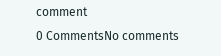comment
0 CommentsNo comments